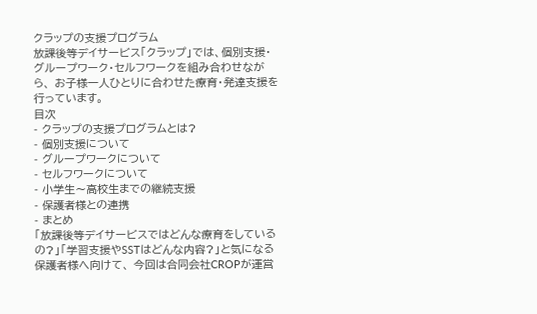クラップの支援プログラム
放課後等デイサービス「クラップ」では、個別支援・グループワーク・セルフワークを組み合わせながら、 お子様一人ひとりに合わせた療育・発達支援を行っています。
目次
- クラップの支援プログラムとは?
- 個別支援について
- グループワークについて
- セルフワークについて
- 小学生〜高校生までの継続支援
- 保護者様との連携
- まとめ
「放課後等デイサービスではどんな療育をしているの?」「学習支援やSSTはどんな内容?」と気になる保護者様へ向けて、 今回は合同会社CROPが運営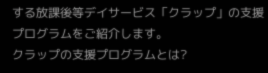する放課後等デイサービス「クラップ」の支援プログラムをご紹介します。
クラップの支援プログラムとは?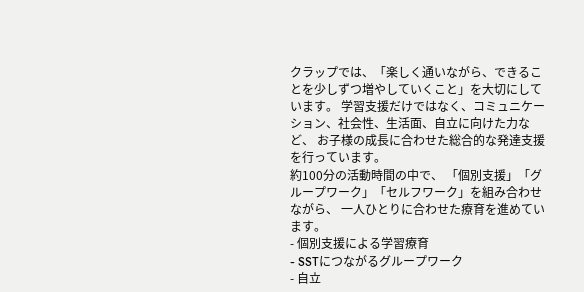クラップでは、「楽しく通いながら、できることを少しずつ増やしていくこと」を大切にしています。 学習支援だけではなく、コミュニケーション、社会性、生活面、自立に向けた力など、 お子様の成長に合わせた総合的な発達支援を行っています。
約100分の活動時間の中で、 「個別支援」「グループワーク」「セルフワーク」を組み合わせながら、 一人ひとりに合わせた療育を進めています。
- 個別支援による学習療育
- SSTにつながるグループワーク
- 自立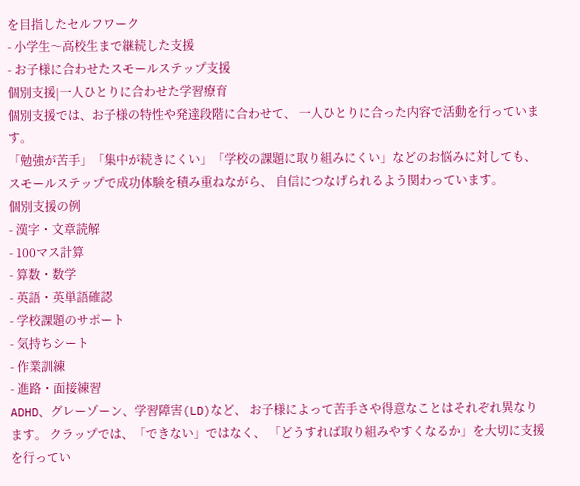を目指したセルフワーク
- 小学生〜高校生まで継続した支援
- お子様に合わせたスモールステップ支援
個別支援|一人ひとりに合わせた学習療育
個別支援では、お子様の特性や発達段階に合わせて、 一人ひとりに合った内容で活動を行っています。
「勉強が苦手」「集中が続きにくい」「学校の課題に取り組みにくい」などのお悩みに対しても、 スモールステップで成功体験を積み重ねながら、 自信につなげられるよう関わっています。
個別支援の例
- 漢字・文章読解
- 100マス計算
- 算数・数学
- 英語・英単語確認
- 学校課題のサポート
- 気持ちシート
- 作業訓練
- 進路・面接練習
ADHD、グレーゾーン、学習障害(LD)など、 お子様によって苦手さや得意なことはそれぞれ異なります。 クラップでは、「できない」ではなく、 「どうすれば取り組みやすくなるか」を大切に支援を行ってい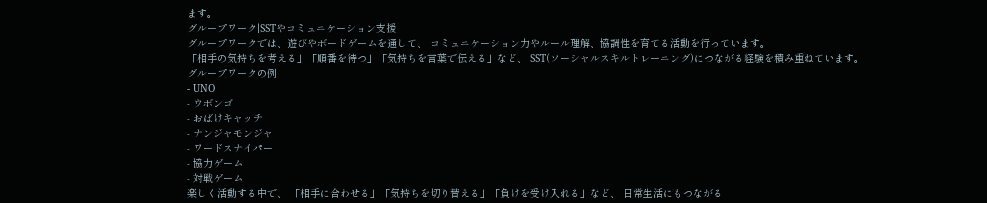ます。
グループワーク|SSTやコミュニケーション支援
グループワークでは、遊びやボードゲームを通して、 コミュニケーション力やルール理解、協調性を育てる活動を行っています。
「相手の気持ちを考える」「順番を待つ」「気持ちを言葉で伝える」など、 SST(ソーシャルスキルトレーニング)につながる経験を積み重ねています。
グループワークの例
- UNO
- ウボンゴ
- おばけキャッチ
- ナンジャモンジャ
- ワードスナイパー
- 協力ゲーム
- 対戦ゲーム
楽しく活動する中で、 「相手に合わせる」「気持ちを切り替える」「負けを受け入れる」など、 日常生活にもつながる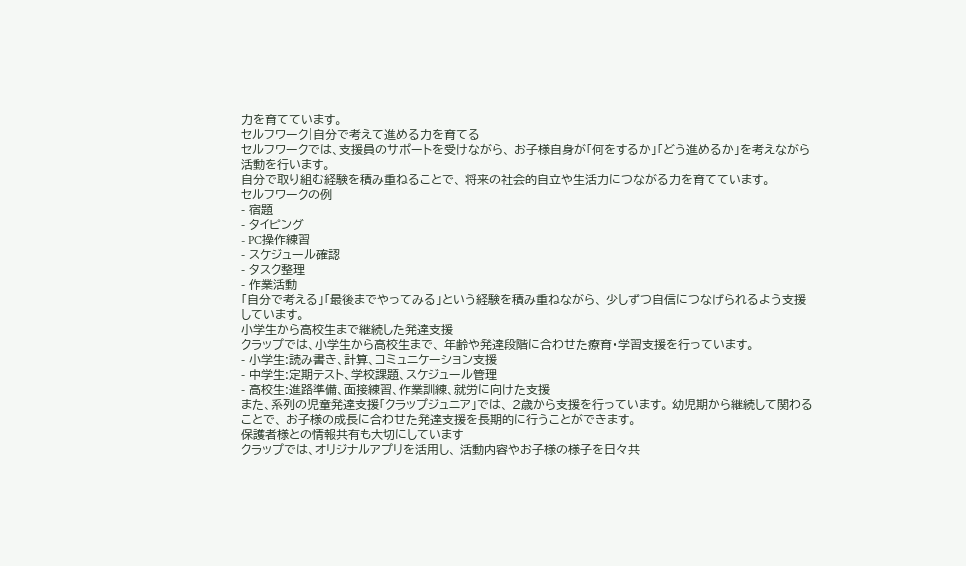力を育てています。
セルフワーク|自分で考えて進める力を育てる
セルフワークでは、支援員のサポートを受けながら、 お子様自身が「何をするか」「どう進めるか」を考えながら活動を行います。
自分で取り組む経験を積み重ねることで、 将来の社会的自立や生活力につながる力を育てています。
セルフワークの例
- 宿題
- タイピング
- PC操作練習
- スケジュール確認
- タスク整理
- 作業活動
「自分で考える」「最後までやってみる」という経験を積み重ねながら、 少しずつ自信につなげられるよう支援しています。
小学生から高校生まで継続した発達支援
クラップでは、小学生から高校生まで、 年齢や発達段階に合わせた療育・学習支援を行っています。
- 小学生:読み書き、計算、コミュニケーション支援
- 中学生:定期テスト、学校課題、スケジュール管理
- 高校生:進路準備、面接練習、作業訓練、就労に向けた支援
また、系列の児童発達支援「クラップジュニア」では、 2歳から支援を行っています。 幼児期から継続して関わることで、 お子様の成長に合わせた発達支援を長期的に行うことができます。
保護者様との情報共有も大切にしています
クラップでは、オリジナルアプリを活用し、 活動内容やお子様の様子を日々共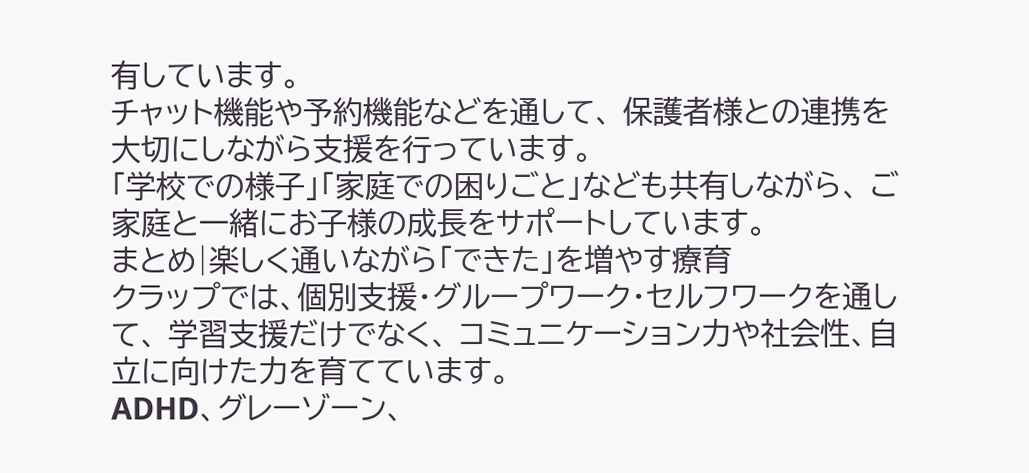有しています。
チャット機能や予約機能などを通して、 保護者様との連携を大切にしながら支援を行っています。
「学校での様子」「家庭での困りごと」なども共有しながら、 ご家庭と一緒にお子様の成長をサポートしています。
まとめ|楽しく通いながら「できた」を増やす療育
クラップでは、個別支援・グループワーク・セルフワークを通して、 学習支援だけでなく、 コミュニケーション力や社会性、自立に向けた力を育てています。
ADHD、グレーゾーン、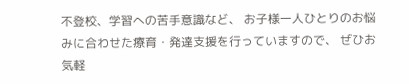不登校、学習への苦手意識など、 お子様一人ひとりのお悩みに合わせた療育・発達支援を行っていますので、 ぜひお気軽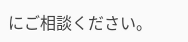にご相談ください。